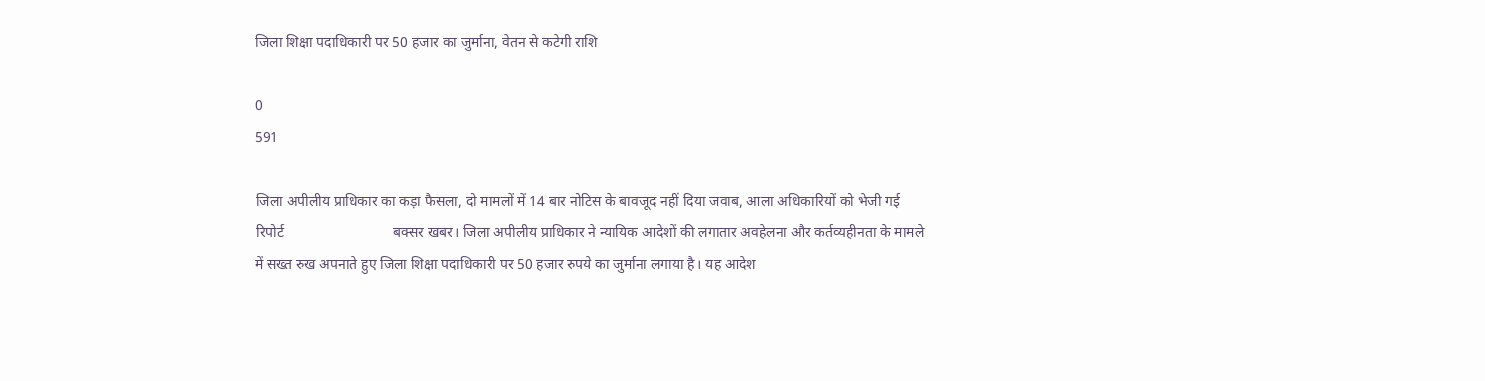जिला शिक्षा पदाधिकारी पर 50 हजार का जुर्माना, वेतन से कटेगी राशि

0
591

जिला अपीलीय प्राधिकार का कड़ा फैसला, दो मामलों में 14 बार नोटिस के बावजूद नहीं दिया जवाब, आला अधिकारियों को भेजी गई रिपोर्ट                              बक्सर खबर। जिला अपीलीय प्राधिकार ने न्यायिक आदेशों की लगातार अवहेलना और कर्तव्यहीनता के मामले में सख्त रुख अपनाते हुए जिला शिक्षा पदाधिकारी पर 50 हजार रुपये का जुर्माना लगाया है। यह आदेश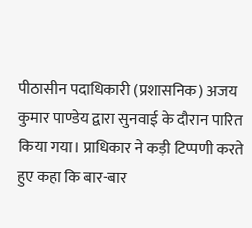पीठासीन पदाधिकारी (प्रशासनिक) अजय कुमार पाण्डेय द्वारा सुनवाई के दौरान पारित किया गया। प्राधिकार ने कड़ी टिप्पणी करते हुए कहा कि बार-बार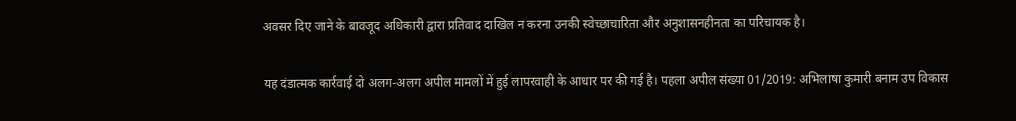अवसर दिए जाने के बावजूद अधिकारी द्वारा प्रतिवाद दाखिल न करना उनकी स्वेच्छाचारिता और अनुशासनहीनता का परिचायक है।

यह दंडात्मक कार्रवाई दो अलग-अलग अपील मामलों में हुई लापरवाही के आधार पर की गई है। पहला अपील संख्या 01/2019: अभिलाषा कुमारी बनाम उप विकास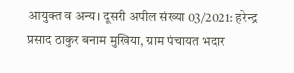आयुक्त व अन्य। दूसरी अपील संख्या 03/2021: हरेन्द्र प्रसाद ठाकुर बनाम मुखिया, ग्राम पंचायत भदार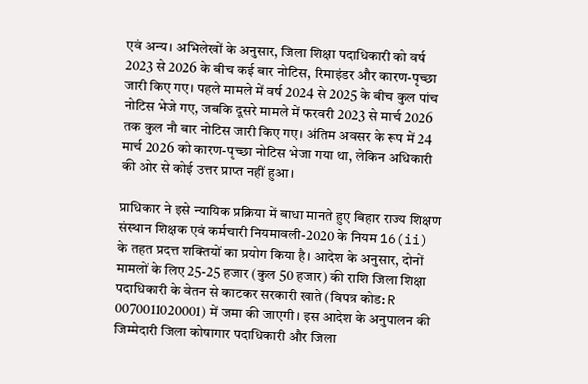एवं अन्य। अभिलेखों के अनुसार, जिला शिक्षा पदाधिकारी को वर्ष 2023 से 2026 के बीच कई बार नोटिस, रिमाइंडर और कारण-पृच्छा जारी किए गए। पहले मामले में वर्ष 2024 से 2025 के बीच कुल पांच नोटिस भेजे गए, जबकि दूसरे मामले में फरवरी 2023 से मार्च 2026 तक कुल नौ बार नोटिस जारी किए गए। अंतिम अवसर के रूप में 24 मार्च 2026 को कारण-पृच्छा नोटिस भेजा गया था, लेकिन अधिकारी की ओर से कोई उत्तर प्राप्त नहीं हुआ।

प्राधिकार ने इसे न्यायिक प्रक्रिया में बाधा मानते हुए बिहार राज्य शिक्षण संस्थान शिक्षक एवं कर्मचारी नियमावली-2020 के नियम 16(ii) के तहत प्रदत्त शक्तियों का प्रयोग किया है। आदेश के अनुसार, दोनों मामलों के लिए 25-25 हजार (कुल 50 हजार) की राशि जिला शिक्षा पदाधिकारी के वेतन से काटकर सरकारी खाते (विपत्र कोड: R 0070011020001) में जमा की जाएगी। इस आदेश के अनुपालन की जिम्मेदारी जिला कोषागार पदाधिकारी और जिला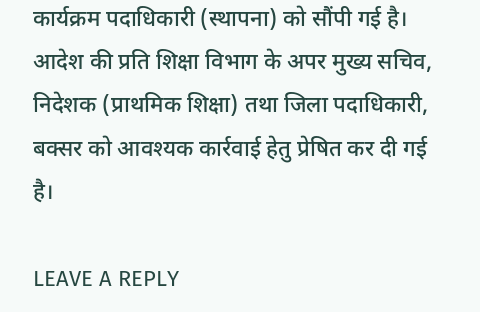कार्यक्रम पदाधिकारी (स्थापना) को सौंपी गई है। आदेश की प्रति शिक्षा विभाग के अपर मुख्य सचिव, निदेशक (प्राथमिक शिक्षा) तथा जिला पदाधिकारी, बक्सर को आवश्यक कार्रवाई हेतु प्रेषित कर दी गई है।

LEAVE A REPLY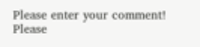Please enter your comment!
Please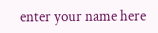enter your name here